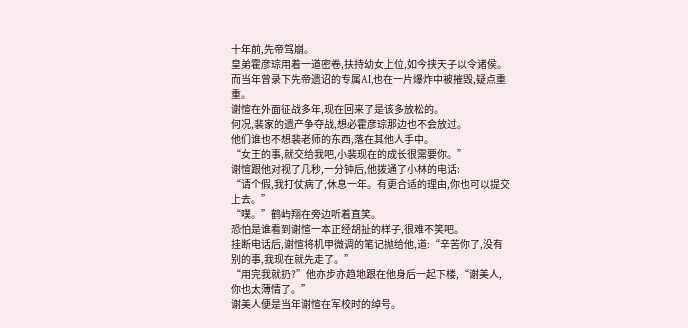十年前,先帝驾崩。
皇弟霍彦琮用着一道密卷,扶持幼女上位,如今挟天子以令诸侯。
而当年曾录下先帝遗诏的专属AI,也在一片爆炸中被摧毁,疑点重重。
谢愃在外面征战多年,现在回来了是该多放松的。
何况,裴家的遗产争夺战,想必霍彦琮那边也不会放过。
他们谁也不想裴老师的东西,落在其他人手中。
“女王的事,就交给我吧,小裴现在的成长很需要你。”
谢愃跟他对视了几秒,一分钟后,他拨通了小林的电话:
“请个假,我打仗病了,休息一年。有更合适的理由,你也可以提交上去。”
“噗。”鹤屿翔在旁边听着直笑。
恐怕是谁看到谢愃一本正经胡扯的样子,很难不笑吧。
挂断电话后,谢愃将机甲微调的笔记抛给他,道:“辛苦你了,没有别的事,我现在就先走了。”
“用完我就扔?”他亦步亦趋地跟在他身后一起下楼,“谢美人,你也太薄情了。”
谢美人便是当年谢愃在军校时的绰号。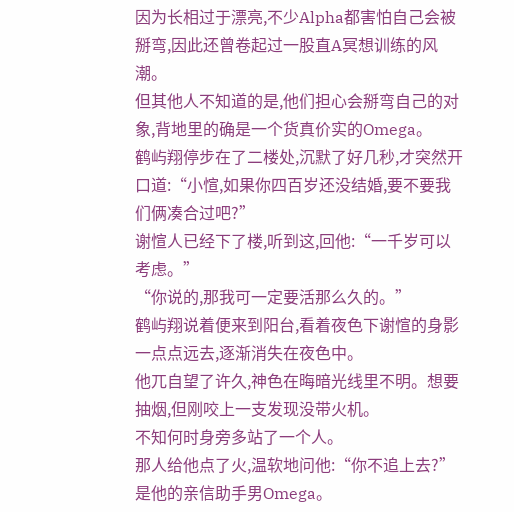因为长相过于漂亮,不少Alpha都害怕自己会被掰弯,因此还曾卷起过一股直A冥想训练的风潮。
但其他人不知道的是,他们担心会掰弯自己的对象,背地里的确是一个货真价实的Omega。
鹤屿翔停步在了二楼处,沉默了好几秒,才突然开口道:“小愃,如果你四百岁还没结婚,要不要我们俩凑合过吧?”
谢愃人已经下了楼,听到这,回他:“一千岁可以考虑。”
“你说的,那我可一定要活那么久的。”
鹤屿翔说着便来到阳台,看着夜色下谢愃的身影一点点远去,逐渐消失在夜色中。
他兀自望了许久,神色在晦暗光线里不明。想要抽烟,但刚咬上一支发现没带火机。
不知何时身旁多站了一个人。
那人给他点了火,温软地问他:“你不追上去?”
是他的亲信助手男Omega。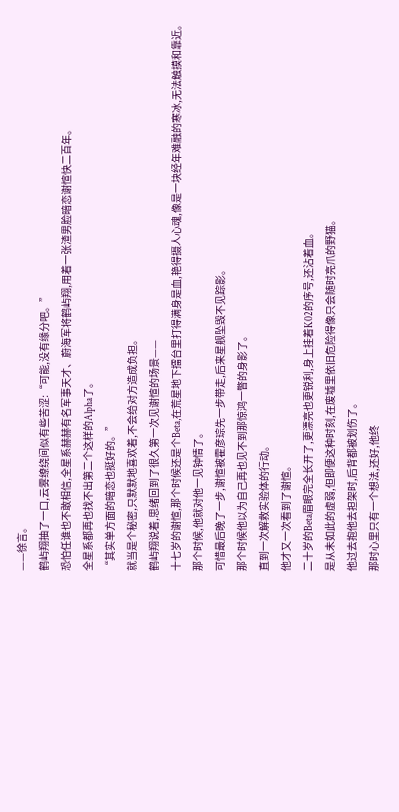——徐言。
鹤屿翔抽了一口,云雾缭绕间似有些苦涩:“可能,没有缘分吧。”
恐怕任谁也不敢相信,全星系赫赫有名军事天才、蔚海军将鹤屿翔,用着一张渣男脸暗恋谢愃快二百年。
全星系都再也找不出第二个这样的Alpha了。
“其实单方面的暗恋也挺好的。”
就当是个秘密,只默默地喜欢着,不会给对方造成负担。
鹤屿翔说着,思绪回到了很久第一次见谢愃的场景——
十七岁的谢愃,那个时候还是个Beta,在荒星地下擂台里打得满身是血,艳得摄人心魂,像是一块经年难融的寒冰,无法触摸和靠近。
那个时候,他就对他一见钟情了。
可惜最后晚了一步,谢愃被霍彦琮先一步带走,后来星舰坠毁不见踪影。
那个时候他以为自己再也见不到那惊鸿一瞥的身影了。
直到一次解救实验体的行动。
他才又一次看到了谢愃。
二十岁的Beta眉眼完全长开了,更漂亮也更锐利,身上挂着K02的序号,还沾着血。
是从未如此的虚弱,但即便这种时刻,在废墟里依旧危险得像只会随时亮爪的野猫。
他过去抱他去担架时,后背都被划伤了。
那时心里只有一个想法,还好,他终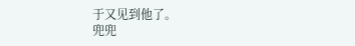于又见到他了。
兜兜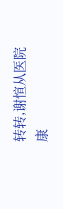转转,谢愃从医院康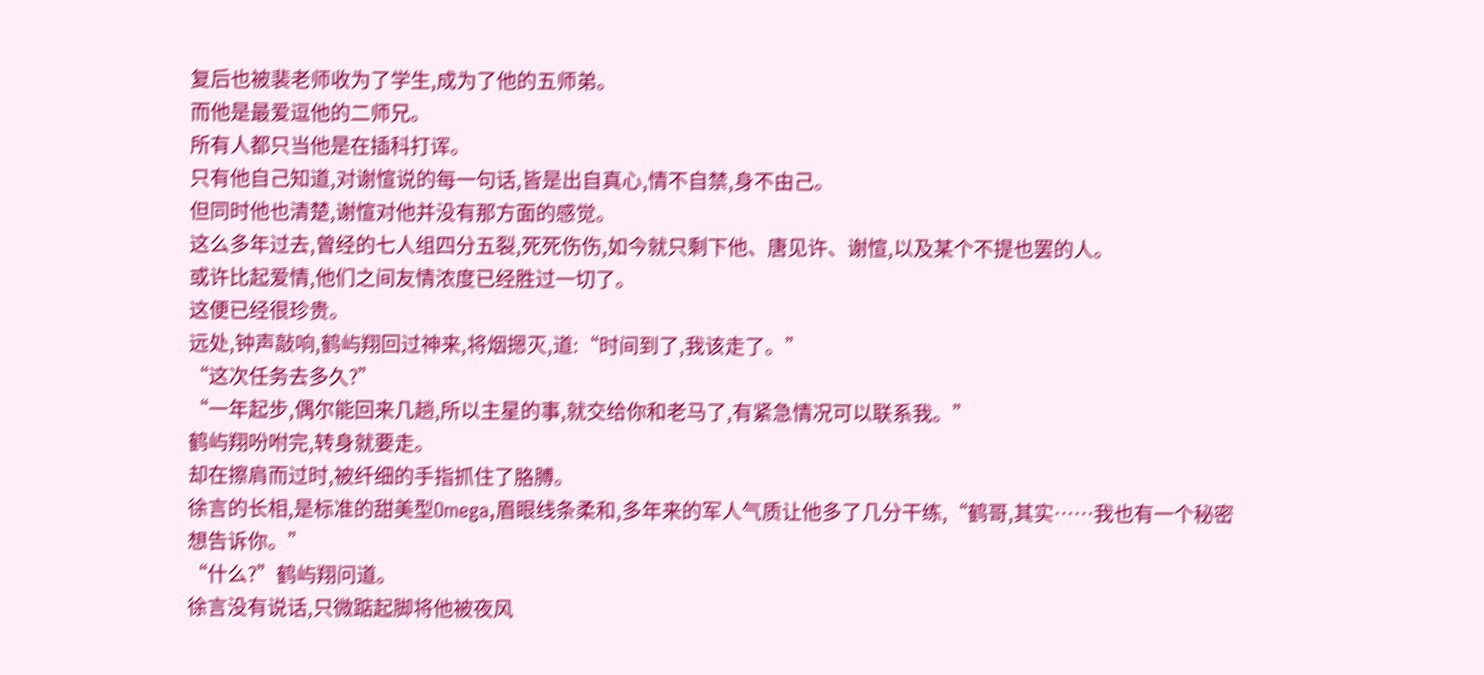复后也被裴老师收为了学生,成为了他的五师弟。
而他是最爱逗他的二师兄。
所有人都只当他是在插科打诨。
只有他自己知道,对谢愃说的每一句话,皆是出自真心,情不自禁,身不由己。
但同时他也清楚,谢愃对他并没有那方面的感觉。
这么多年过去,曾经的七人组四分五裂,死死伤伤,如今就只剩下他、唐见许、谢愃,以及某个不提也罢的人。
或许比起爱情,他们之间友情浓度已经胜过一切了。
这便已经很珍贵。
远处,钟声敲响,鹤屿翔回过神来,将烟摁灭,道:“时间到了,我该走了。”
“这次任务去多久?”
“一年起步,偶尔能回来几趟,所以主星的事,就交给你和老马了,有紧急情况可以联系我。”
鹤屿翔吩咐完,转身就要走。
却在擦肩而过时,被纤细的手指抓住了胳膊。
徐言的长相,是标准的甜美型Omega,眉眼线条柔和,多年来的军人气质让他多了几分干练,“鹤哥,其实……我也有一个秘密想告诉你。”
“什么?”鹤屿翔问道。
徐言没有说话,只微踮起脚将他被夜风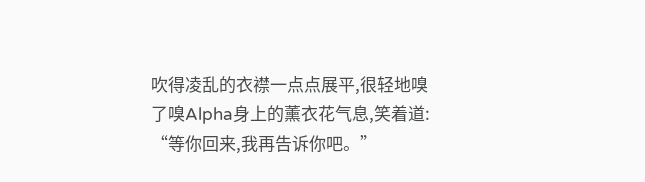吹得凌乱的衣襟一点点展平,很轻地嗅了嗅Alpha身上的薰衣花气息,笑着道:
“等你回来,我再告诉你吧。”